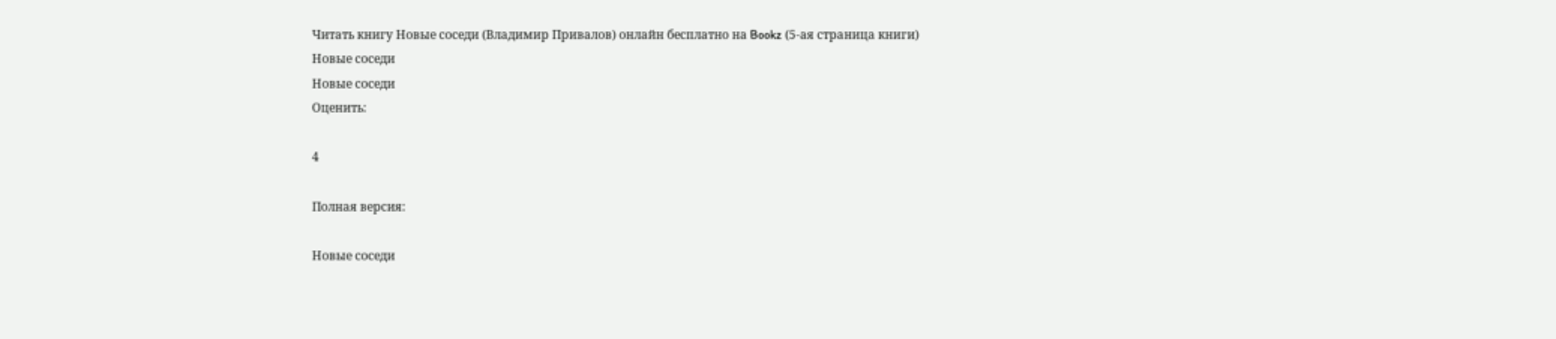Читать книгу Новые соседи (Владимир Привалов) онлайн бесплатно на Bookz (5-ая страница книги)
Новые соседи
Новые соседи
Оценить:

4

Полная версия:

Новые соседи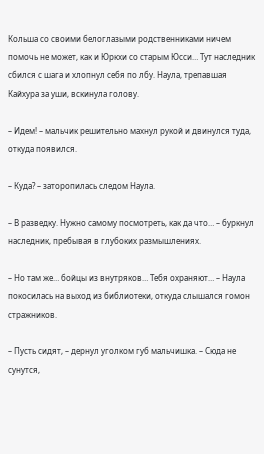Кольша со своими белоглазыми родственниками ничем помочь не может, как и Юркхи со старым Юсси… Тут наследник сбился с шага и хлопнул себя по лбу. Наула, трепавшая Кайхура за уши, вскинула голову.

– Идем! – мальчик решительно махнул рукой и двинулся туда, откуда появился.

– Куда? – заторопилась следом Наула.

– В разведку. Нужно самому посмотреть, как да что… – буркнул наследник, пребывая в глубоких размышлениях.

– Но там же… бойцы из внутряков… Тебя охраняют… – Наула покосилась на выход из библиотеки, откуда слышался гомон стражников.

– Пусть сидят, – дернул уголком губ мальчишка. – Сюда не сунутся,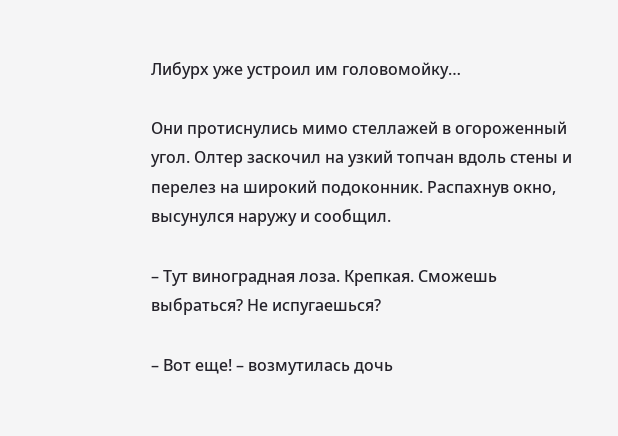Либурх уже устроил им головомойку…

Они протиснулись мимо стеллажей в огороженный угол. Олтер заскочил на узкий топчан вдоль стены и перелез на широкий подоконник. Распахнув окно, высунулся наружу и сообщил.

– Тут виноградная лоза. Крепкая. Сможешь выбраться? Не испугаешься?

– Вот еще! – возмутилась дочь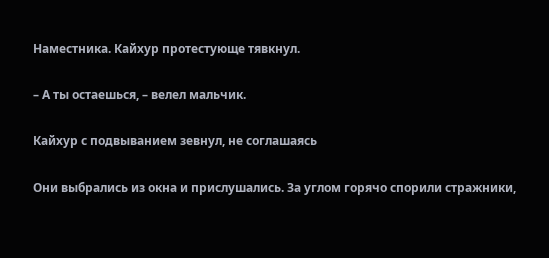Наместника. Кайхур протестующе тявкнул.

– А ты остаешься, – велел мальчик.

Кайхур с подвыванием зевнул, не соглашаясь

Они выбрались из окна и прислушались. За углом горячо спорили стражники,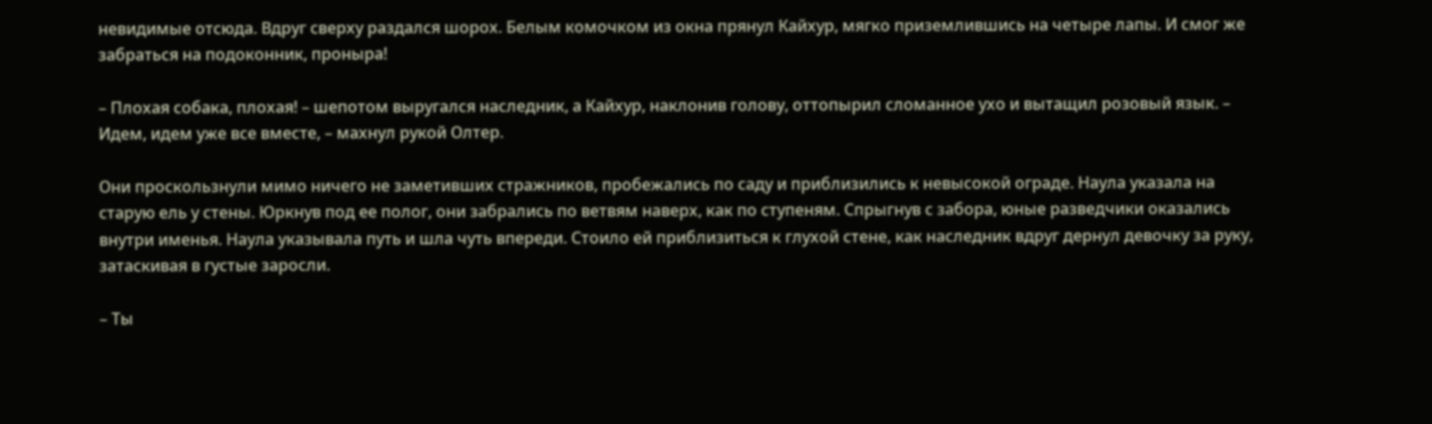невидимые отсюда. Вдруг сверху раздался шорох. Белым комочком из окна прянул Кайхур, мягко приземлившись на четыре лапы. И смог же забраться на подоконник, проныра!

– Плохая собака, плохая! – шепотом выругался наследник, а Кайхур, наклонив голову, оттопырил сломанное ухо и вытащил розовый язык. – Идем, идем уже все вместе, – махнул рукой Олтер.

Они проскользнули мимо ничего не заметивших стражников, пробежались по саду и приблизились к невысокой ограде. Наула указала на старую ель у стены. Юркнув под ее полог, они забрались по ветвям наверх, как по ступеням. Спрыгнув с забора, юные разведчики оказались внутри именья. Наула указывала путь и шла чуть впереди. Стоило ей приблизиться к глухой стене, как наследник вдруг дернул девочку за руку, затаскивая в густые заросли.

– Ты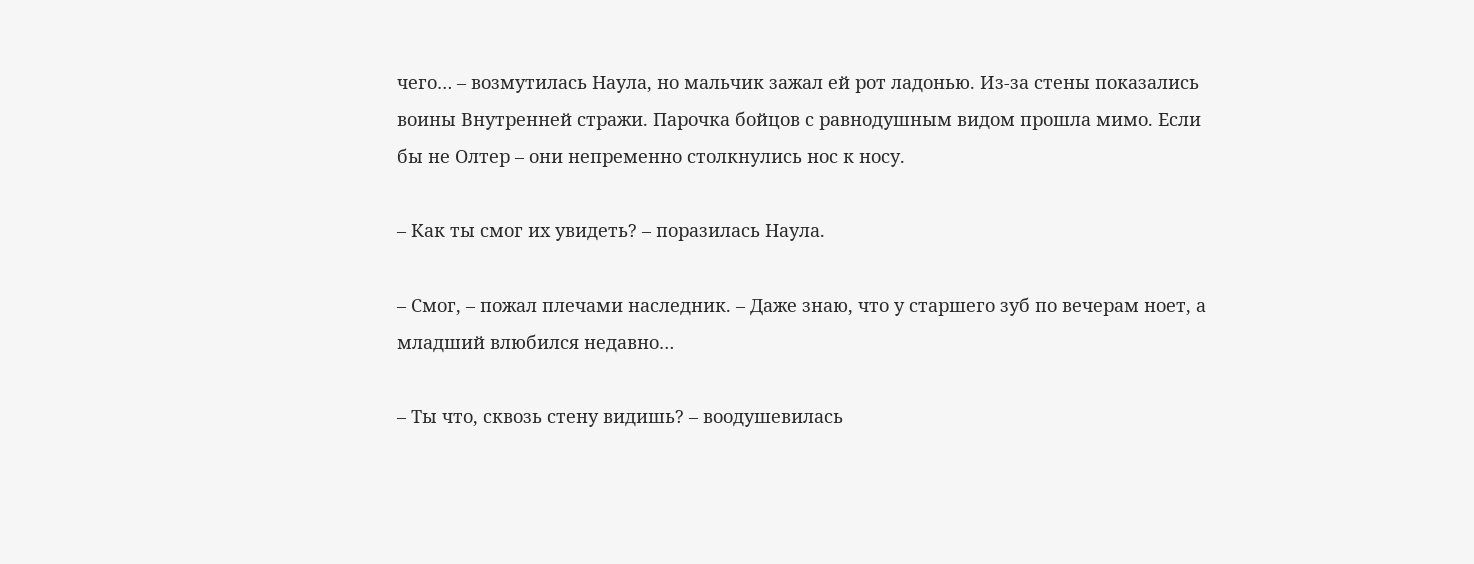чего… – возмутилась Наула, но мальчик зажал ей рот ладонью. Из-за стены показались воины Внутренней стражи. Парочка бойцов с равнодушным видом прошла мимо. Если бы не Олтер – они непременно столкнулись нос к носу.

– Как ты смог их увидеть? – поразилась Наула.

– Смог, – пожал плечами наследник. – Даже знаю, что у старшего зуб по вечерам ноет, а младший влюбился недавно…

– Ты что, сквозь стену видишь? – воодушевилась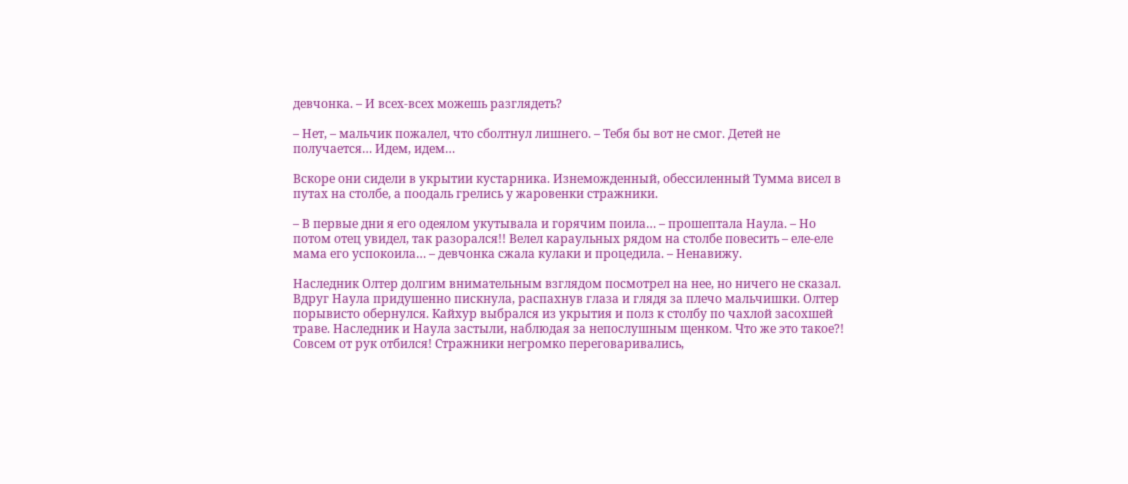девчонка. – И всех-всех можешь разглядеть?

– Нет, – мальчик пожалел, что сболтнул лишнего. – Тебя бы вот не смог. Детей не получается… Идем, идем…

Вскоре они сидели в укрытии кустарника. Изнеможденный, обессиленный Тумма висел в путах на столбе, а поодаль грелись у жаровенки стражники.

– В первые дни я его одеялом укутывала и горячим поила… – прошептала Наула. – Но потом отец увидел, так разорался!! Велел караульных рядом на столбе повесить – еле-еле мама его успокоила… – девчонка сжала кулаки и процедила. – Ненавижу.

Наследник Олтер долгим внимательным взглядом посмотрел на нее, но ничего не сказал. Вдруг Наула придушенно пискнула, распахнув глаза и глядя за плечо мальчишки. Олтер порывисто обернулся. Кайхур выбрался из укрытия и полз к столбу по чахлой засохшей траве. Наследник и Наула застыли, наблюдая за непослушным щенком. Что же это такое?! Совсем от рук отбился! Стражники негромко переговаривались,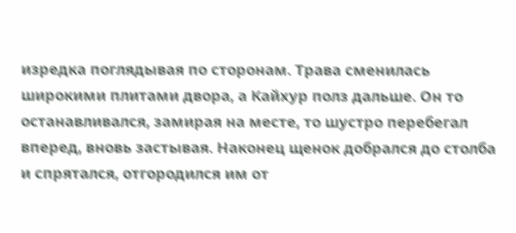изредка поглядывая по сторонам. Трава сменилась широкими плитами двора, а Кайхур полз дальше. Он то останавливался, замирая на месте, то шустро перебегал вперед, вновь застывая. Наконец щенок добрался до столба и спрятался, отгородился им от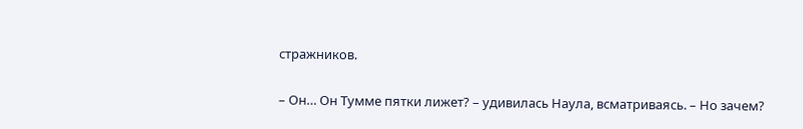стражников.

– Он… Он Тумме пятки лижет? – удивилась Наула, всматриваясь. – Но зачем?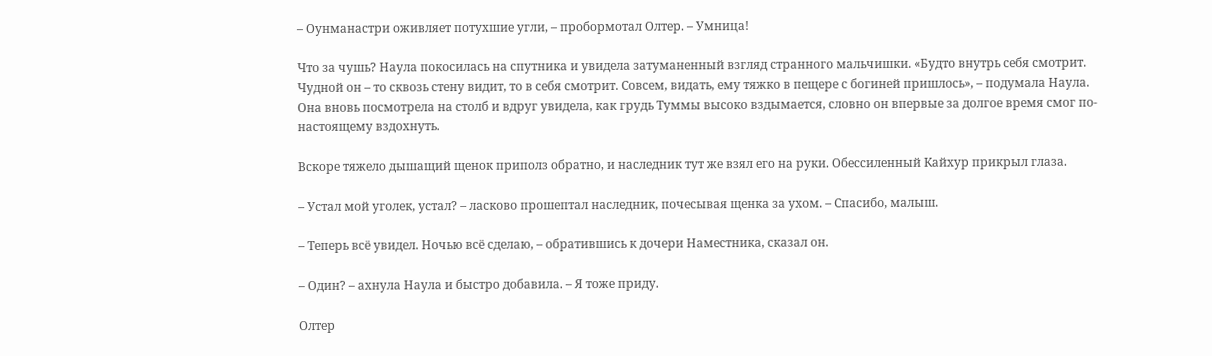– Оунманастри оживляет потухшие угли, – пробормотал Олтер. – Умница!

Что за чушь? Наула покосилась на спутника и увидела затуманенный взгляд странного мальчишки. «Будто внутрь себя смотрит. Чудной он – то сквозь стену видит, то в себя смотрит. Совсем, видать, ему тяжко в пещере с богиней пришлось», – подумала Наула. Она вновь посмотрела на столб и вдруг увидела, как грудь Туммы высоко вздымается, словно он впервые за долгое время смог по-настоящему вздохнуть.

Вскоре тяжело дышащий щенок приполз обратно, и наследник тут же взял его на руки. Обессиленный Кайхур прикрыл глаза.

– Устал мой уголек, устал? – ласково прошептал наследник, почесывая щенка за ухом. – Спасибо, малыш.

– Теперь всё увидел. Ночью всё сделаю, – обратившись к дочери Наместника, сказал он.

– Один? – ахнула Наула и быстро добавила. – Я тоже приду.

Олтер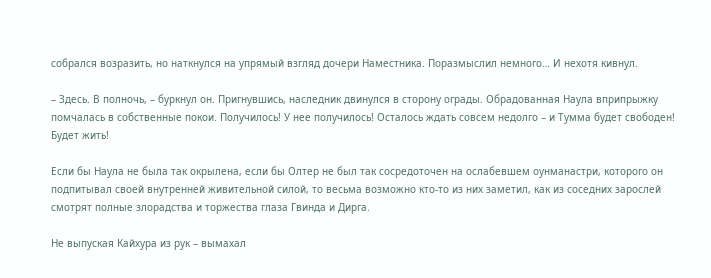собрался возразить, но наткнулся на упрямый взгляд дочери Наместника. Поразмыслил немного… И нехотя кивнул.

– Здесь. В полночь, – буркнул он. Пригнувшись, наследник двинулся в сторону ограды. Обрадованная Наула вприпрыжку помчалась в собственные покои. Получилось! У нее получилось! Осталось ждать совсем недолго – и Тумма будет свободен! Будет жить!

Если бы Наула не была так окрылена, если бы Олтер не был так сосредоточен на ослабевшем оунманастри, которого он подпитывал своей внутренней живительной силой, то весьма возможно кто-то из них заметил, как из соседних зарослей смотрят полные злорадства и торжества глаза Гвинда и Дирга.

Не выпуская Кайхура из рук – вымахал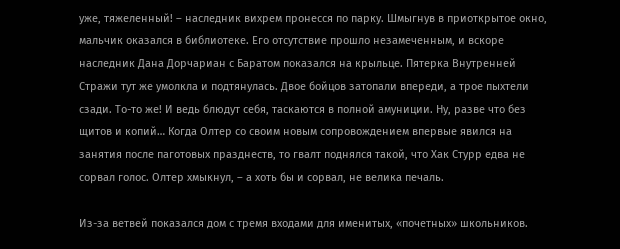уже, тяжеленный! – наследник вихрем пронесся по парку. Шмыгнув в приоткрытое окно, мальчик оказался в библиотеке. Его отсутствие прошло незамеченным, и вскоре наследник Дана Дорчариан с Баратом показался на крыльце. Пятерка Внутренней Стражи тут же умолкла и подтянулась. Двое бойцов затопали впереди, а трое пыхтели сзади. То-то же! И ведь блюдут себя, таскаются в полной амуниции. Ну, разве что без щитов и копий… Когда Олтер со своим новым сопровождением впервые явился на занятия после паготовых празднеств, то гвалт поднялся такой, что Хак Стурр едва не сорвал голос. Олтер хмыкнул, – а хоть бы и сорвал, не велика печаль.

Из-за ветвей показался дом с тремя входами для именитых, «почетных» школьников.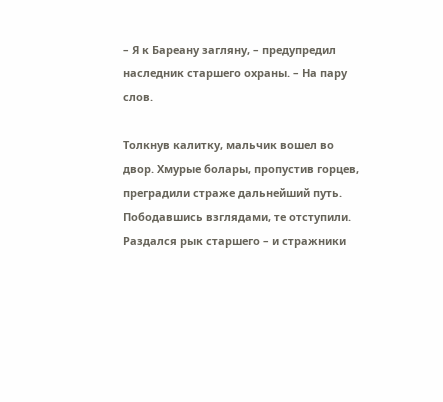– Я к Бареану загляну, – предупредил наследник старшего охраны. – На пару слов.

Толкнув калитку, мальчик вошел во двор. Хмурые болары, пропустив горцев, преградили страже дальнейший путь. Пободавшись взглядами, те отступили. Раздался рык старшего – и стражники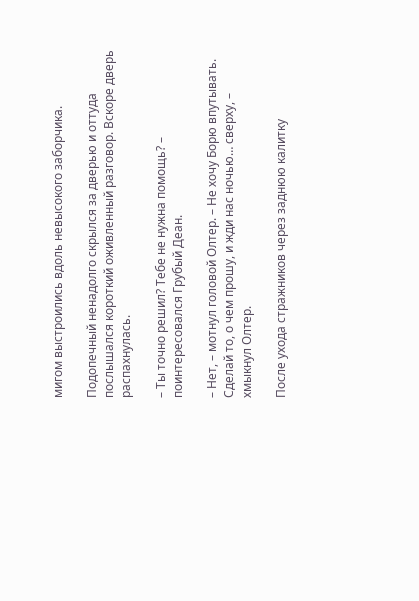мигом выстроились вдоль невысокого заборчика.

Подопечный ненадолго скрылся за дверью и оттуда послышался короткий оживленный разговор. Вскоре дверь распахнулась.

– Ты точно решил? Тебе не нужна помощь? – поинтересовался Грубый Деан.

– Нет, – мотнул головой Олтер. – Не хочу Борю впутывать. Сделай то, о чем прошу, и жди нас ночью… сверху, – хмыкнул Олтер.

После ухода стражников через заднюю калитку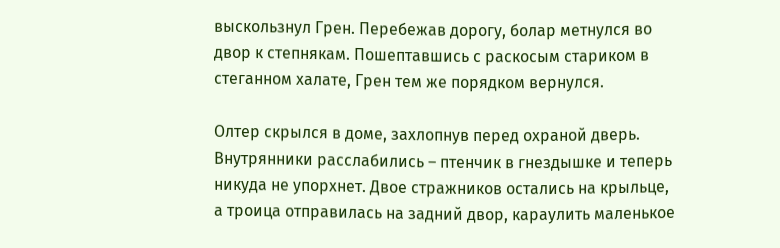выскользнул Грен. Перебежав дорогу, болар метнулся во двор к степнякам. Пошептавшись с раскосым стариком в стеганном халате, Грен тем же порядком вернулся.

Олтер скрылся в доме, захлопнув перед охраной дверь. Внутрянники расслабились – птенчик в гнездышке и теперь никуда не упорхнет. Двое стражников остались на крыльце, а троица отправилась на задний двор, караулить маленькое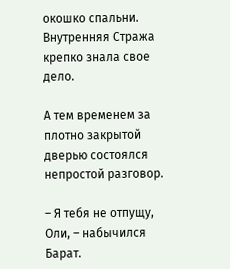окошко спальни. Внутренняя Стража крепко знала свое дело.

А тем временем за плотно закрытой дверью состоялся непростой разговор.

– Я тебя не отпущу, Оли, – набычился Барат.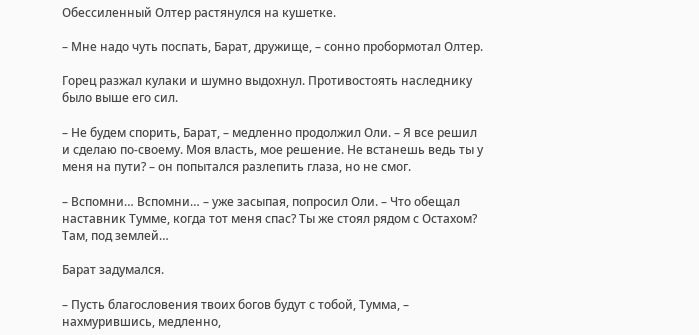Обессиленный Олтер растянулся на кушетке.

– Мне надо чуть поспать, Барат, дружище, – сонно пробормотал Олтер.

Горец разжал кулаки и шумно выдохнул. Противостоять наследнику было выше его сил.

– Не будем спорить, Барат, – медленно продолжил Оли. – Я все решил и сделаю по-своему. Моя власть, мое решение. Не встанешь ведь ты у меня на пути? – он попытался разлепить глаза, но не смог.

– Вспомни… Вспомни… – уже засыпая, попросил Оли. – Что обещал наставник Тумме, когда тот меня спас? Ты же стоял рядом с Остахом? Там, под землей…

Барат задумался.

– Пусть благословения твоих богов будут с тобой, Тумма, – нахмурившись, медленно,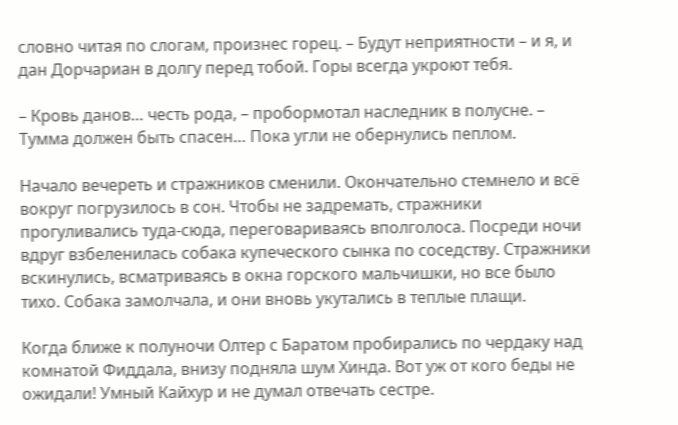словно читая по слогам, произнес горец. – Будут неприятности – и я, и дан Дорчариан в долгу перед тобой. Горы всегда укроют тебя.

– Кровь данов… честь рода, – пробормотал наследник в полусне. – Тумма должен быть спасен… Пока угли не обернулись пеплом.

Начало вечереть и стражников сменили. Окончательно стемнело и всё вокруг погрузилось в сон. Чтобы не задремать, стражники прогуливались туда-сюда, переговариваясь вполголоса. Посреди ночи вдруг взбеленилась собака купеческого сынка по соседству. Стражники вскинулись, всматриваясь в окна горского мальчишки, но все было тихо. Собака замолчала, и они вновь укутались в теплые плащи.

Когда ближе к полуночи Олтер с Баратом пробирались по чердаку над комнатой Фиддала, внизу подняла шум Хинда. Вот уж от кого беды не ожидали! Умный Кайхур и не думал отвечать сестре.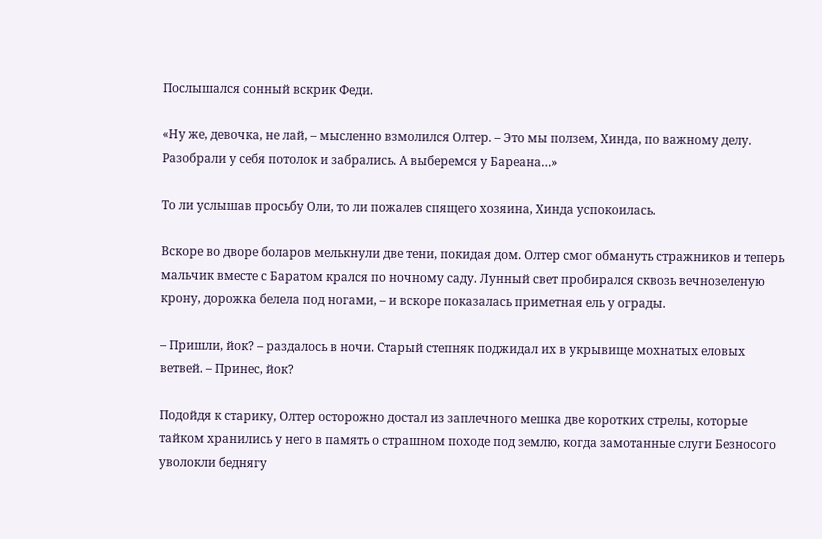Послышался сонный вскрик Феди.

«Ну же, девочка, не лай, – мысленно взмолился Олтер. – Это мы ползем, Хинда, по важному делу. Разобрали у себя потолок и забрались. А выберемся у Бареана…»

То ли услышав просьбу Оли, то ли пожалев спящего хозяина, Хинда успокоилась.

Вскоре во дворе боларов мелькнули две тени, покидая дом. Олтер смог обмануть стражников и теперь мальчик вместе с Баратом крался по ночному саду. Лунный свет пробирался сквозь вечнозеленую крону, дорожка белела под ногами, – и вскоре показалась приметная ель у ограды.

– Пришли, йок? – раздалось в ночи. Старый степняк поджидал их в укрывище мохнатых еловых ветвей. – Принес, йок?

Подойдя к старику, Олтер осторожно достал из заплечного мешка две коротких стрелы, которые тайком хранились у него в память о страшном походе под землю, когда замотанные слуги Безносого уволокли беднягу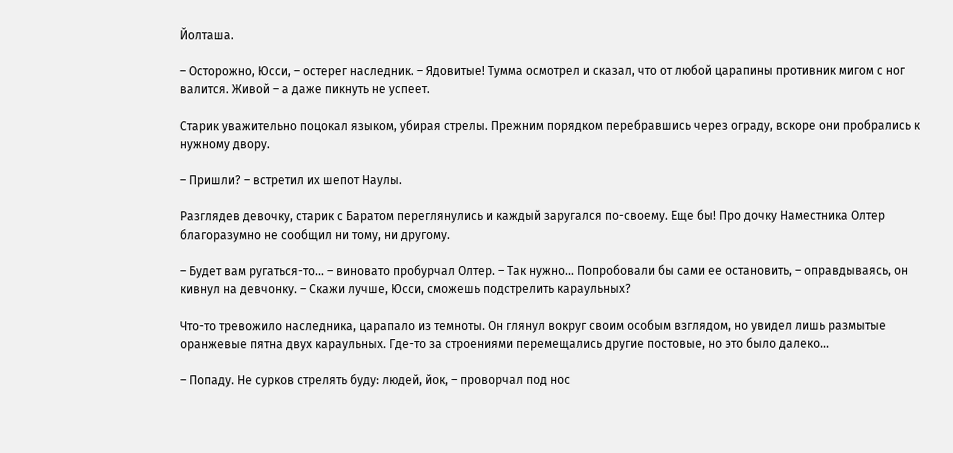Йолташа.

– Осторожно, Юсси, – остерег наследник. – Ядовитые! Тумма осмотрел и сказал, что от любой царапины противник мигом с ног валится. Живой – а даже пикнуть не успеет.

Старик уважительно поцокал языком, убирая стрелы. Прежним порядком перебравшись через ограду, вскоре они пробрались к нужному двору.

– Пришли? – встретил их шепот Наулы.

Разглядев девочку, старик с Баратом переглянулись и каждый заругался по-своему. Еще бы! Про дочку Наместника Олтер благоразумно не сообщил ни тому, ни другому.

– Будет вам ругаться-то… – виновато пробурчал Олтер. – Так нужно… Попробовали бы сами ее остановить, – оправдываясь, он кивнул на девчонку. – Скажи лучше, Юсси, сможешь подстрелить караульных?

Что-то тревожило наследника, царапало из темноты. Он глянул вокруг своим особым взглядом, но увидел лишь размытые оранжевые пятна двух караульных. Где-то за строениями перемещались другие постовые, но это было далеко…

– Попаду. Не сурков стрелять буду: людей, йок, – проворчал под нос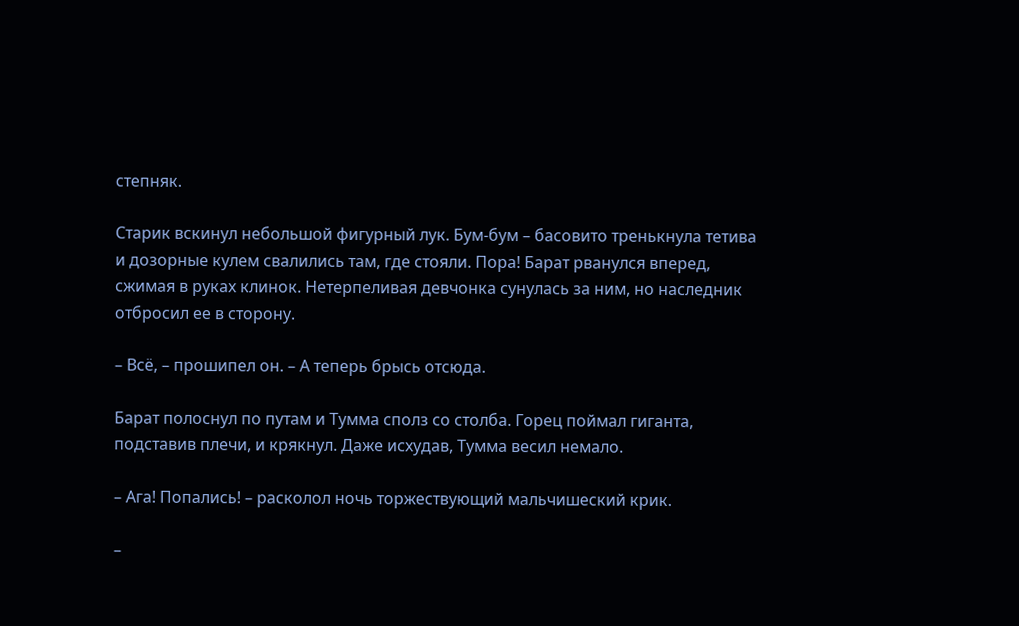степняк.

Старик вскинул небольшой фигурный лук. Бум-бум – басовито тренькнула тетива и дозорные кулем свалились там, где стояли. Пора! Барат рванулся вперед, сжимая в руках клинок. Нетерпеливая девчонка сунулась за ним, но наследник отбросил ее в сторону.

– Всё, – прошипел он. – А теперь брысь отсюда.

Барат полоснул по путам и Тумма сполз со столба. Горец поймал гиганта, подставив плечи, и крякнул. Даже исхудав, Тумма весил немало.

– Ага! Попались! – расколол ночь торжествующий мальчишеский крик.

–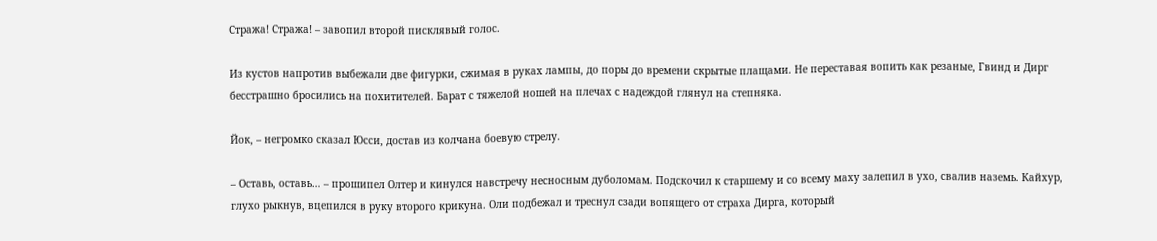Стража! Стража! – завопил второй писклявый голос.

Из кустов напротив выбежали две фигурки, сжимая в руках лампы, до поры до времени скрытые плащами. Не переставая вопить как резаные, Гвинд и Дирг бесстрашно бросились на похитителей. Барат с тяжелой ношей на плечах с надеждой глянул на степняка.

Йок, – негромко сказал Юсси, достав из колчана боевую стрелу.

– Оставь, оставь… – прошипел Олтер и кинулся навстречу несносным дуболомам. Подскочил к старшему и со всему маху залепил в ухо, свалив наземь. Кайхур, глухо рыкнув, вцепился в руку второго крикуна. Оли подбежал и треснул сзади вопящего от страха Дирга, который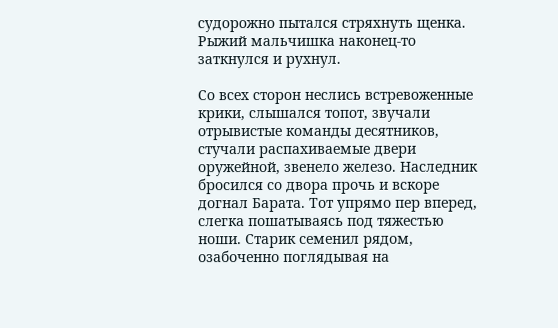судорожно пытался стряхнуть щенка. Рыжий мальчишка наконец-то заткнулся и рухнул.

Со всех сторон неслись встревоженные крики, слышался топот, звучали отрывистые команды десятников, стучали распахиваемые двери оружейной, звенело железо. Наследник бросился со двора прочь и вскоре догнал Барата. Тот упрямо пер вперед, слегка пошатываясь под тяжестью ноши. Старик семенил рядом, озабоченно поглядывая на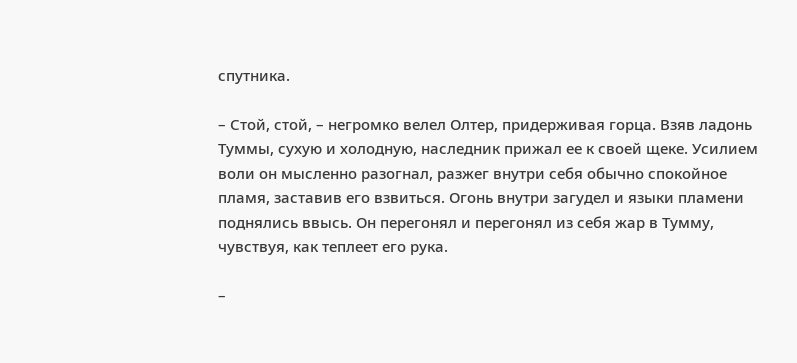спутника.

– Стой, стой, – негромко велел Олтер, придерживая горца. Взяв ладонь Туммы, сухую и холодную, наследник прижал ее к своей щеке. Усилием воли он мысленно разогнал, разжег внутри себя обычно спокойное пламя, заставив его взвиться. Огонь внутри загудел и языки пламени поднялись ввысь. Он перегонял и перегонял из себя жар в Тумму, чувствуя, как теплеет его рука.

–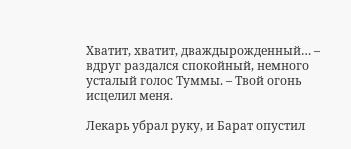Хватит, хватит, дваждырожденный… – вдруг раздался спокойный, немного усталый голос Туммы. – Твой огонь исцелил меня.

Лекарь убрал руку, и Барат опустил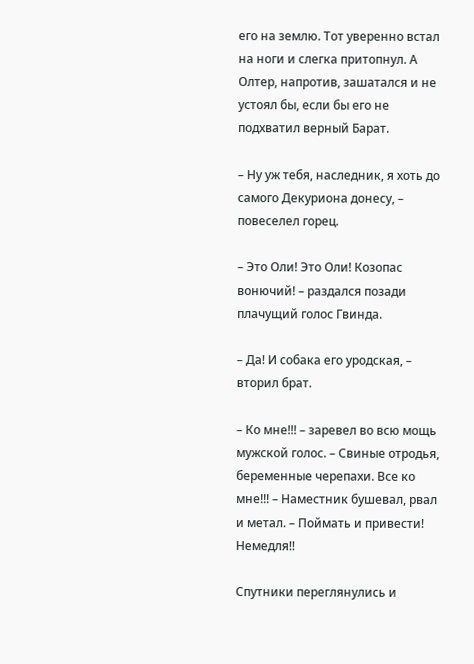его на землю. Тот уверенно встал на ноги и слегка притопнул. А Олтер, напротив, зашатался и не устоял бы, если бы его не подхватил верный Барат.

– Ну уж тебя, наследник, я хоть до самого Декуриона донесу, – повеселел горец.

– Это Оли! Это Оли! Козопас вонючий! – раздался позади плачущий голос Гвинда.

– Да! И собака его уродская, – вторил брат.

– Ко мне!!! – заревел во всю мощь мужской голос. – Свиные отродья, беременные черепахи. Все ко мне!!! – Наместник бушевал, рвал и метал. – Поймать и привести! Немедля!!

Спутники переглянулись и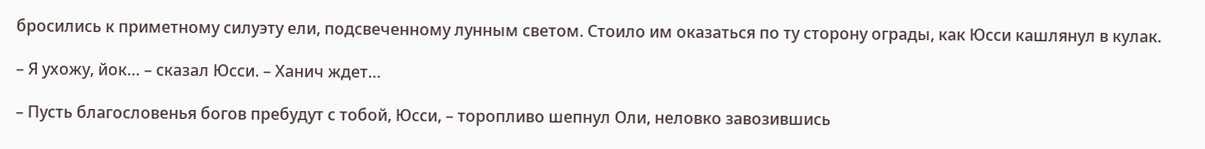бросились к приметному силуэту ели, подсвеченному лунным светом. Стоило им оказаться по ту сторону ограды, как Юсси кашлянул в кулак.

– Я ухожу, йок… – сказал Юсси. – Ханич ждет…

– Пусть благословенья богов пребудут с тобой, Юсси, – торопливо шепнул Оли, неловко завозившись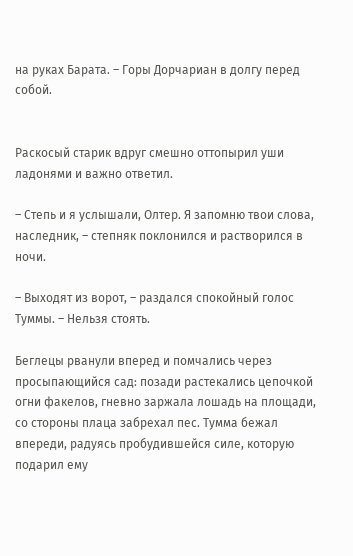на руках Барата. – Горы Дорчариан в долгу перед собой.


Раскосый старик вдруг смешно оттопырил уши ладонями и важно ответил.

– Степь и я услышали, Олтер. Я запомню твои слова, наследник, – степняк поклонился и растворился в ночи.

– Выходят из ворот, – раздался спокойный голос Туммы. – Нельзя стоять.

Беглецы рванули вперед и помчались через просыпающийся сад: позади растекались цепочкой огни факелов, гневно заржала лошадь на площади, со стороны плаца забрехал пес. Тумма бежал впереди, радуясь пробудившейся силе, которую подарил ему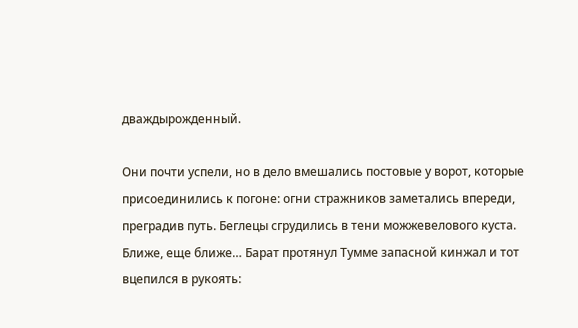дваждырожденный.

Они почти успели, но в дело вмешались постовые у ворот, которые присоединились к погоне: огни стражников заметались впереди, преградив путь. Беглецы сгрудились в тени можжевелового куста. Ближе, еще ближе… Барат протянул Тумме запасной кинжал и тот вцепился в рукоять: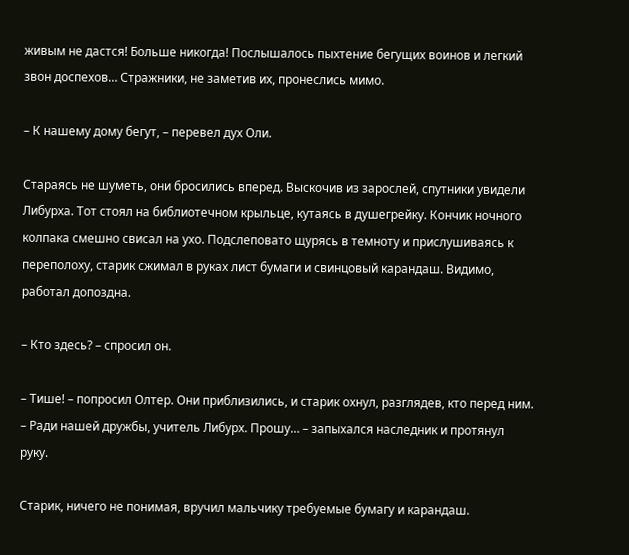живым не дастся! Больше никогда! Послышалось пыхтение бегущих воинов и легкий звон доспехов… Стражники, не заметив их, пронеслись мимо.

– К нашему дому бегут, – перевел дух Оли.

Стараясь не шуметь, они бросились вперед. Выскочив из зарослей, спутники увидели Либурха. Тот стоял на библиотечном крыльце, кутаясь в душегрейку. Кончик ночного колпака смешно свисал на ухо. Подслеповато щурясь в темноту и прислушиваясь к переполоху, старик сжимал в руках лист бумаги и свинцовый карандаш. Видимо, работал допоздна.

– Кто здесь? – спросил он.

– Тише! – попросил Олтер. Они приблизились, и старик охнул, разглядев, кто перед ним. – Ради нашей дружбы, учитель Либурх. Прошу… – запыхался наследник и протянул руку.

Старик, ничего не понимая, вручил мальчику требуемые бумагу и карандаш.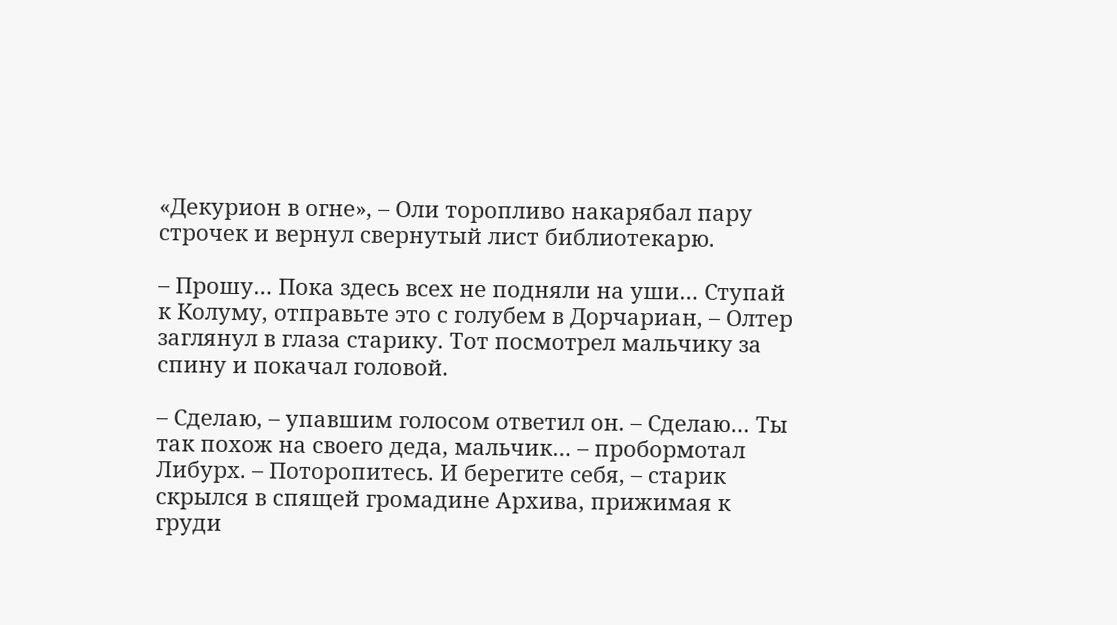«Декурион в огне», – Оли торопливо накарябал пару строчек и вернул свернутый лист библиотекарю.

– Прошу… Пока здесь всех не подняли на уши… Ступай к Колуму, отправьте это с голубем в Дорчариан, – Олтер заглянул в глаза старику. Тот посмотрел мальчику за спину и покачал головой.

– Сделаю, – упавшим голосом ответил он. – Сделаю… Ты так похож на своего деда, мальчик… – пробормотал Либурх. – Поторопитесь. И берегите себя, – старик скрылся в спящей громадине Архива, прижимая к груди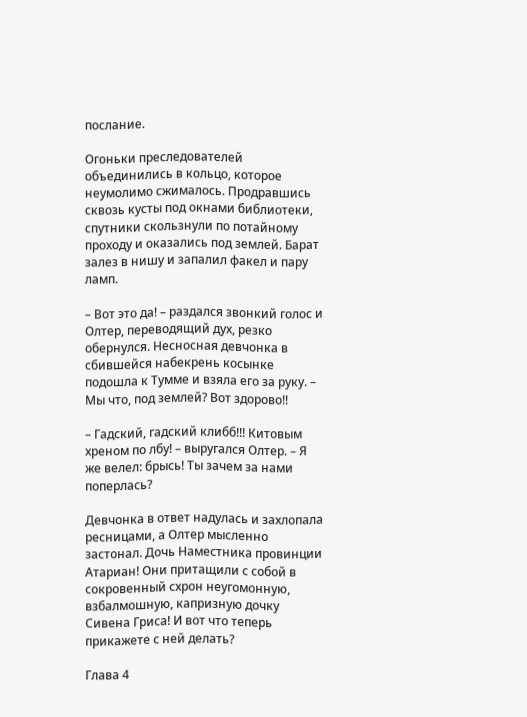послание.

Огоньки преследователей объединились в кольцо, которое неумолимо сжималось. Продравшись сквозь кусты под окнами библиотеки, спутники скользнули по потайному проходу и оказались под землей. Барат залез в нишу и запалил факел и пару ламп.

– Вот это да! – раздался звонкий голос и Олтер, переводящий дух, резко обернулся. Несносная девчонка в сбившейся набекрень косынке подошла к Тумме и взяла его за руку. – Мы что, под землей? Вот здорово!!

– Гадский, гадский клибб!!! Китовым хреном по лбу! – выругался Олтер. – Я же велел: брысь! Ты зачем за нами поперлась?

Девчонка в ответ надулась и захлопала ресницами, а Олтер мысленно застонал. Дочь Наместника провинции Атариан! Они притащили с собой в сокровенный схрон неугомонную, взбалмошную, капризную дочку Сивена Гриса! И вот что теперь прикажете с ней делать?

Глава 4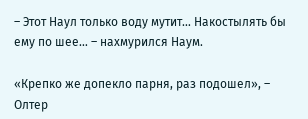– Этот Наул только воду мутит… Накостылять бы ему по шее… – нахмурился Наум.

«Крепко же допекло парня, раз подошел», – Олтер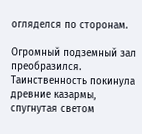огляделся по сторонам.

Огромный подземный зал преобразился. Таинственность покинула древние казармы, спугнутая светом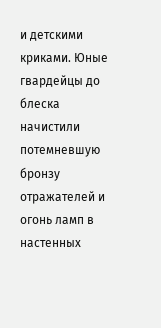и детскими криками. Юные гвардейцы до блеска начистили потемневшую бронзу отражателей и огонь ламп в настенных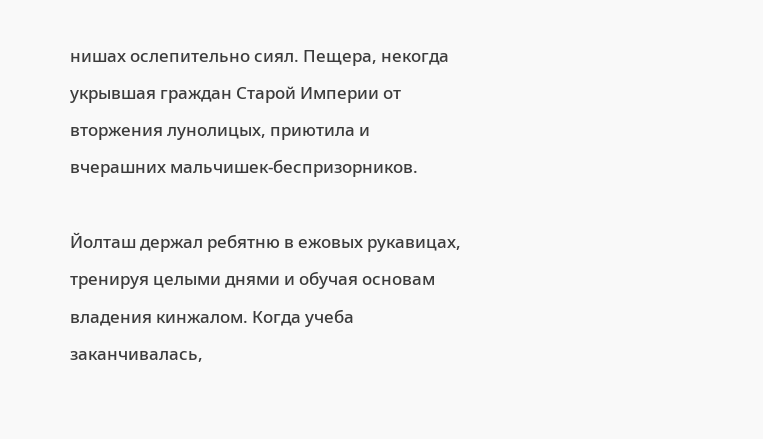нишах ослепительно сиял. Пещера, некогда укрывшая граждан Старой Империи от вторжения лунолицых, приютила и вчерашних мальчишек-беспризорников.

Йолташ держал ребятню в ежовых рукавицах, тренируя целыми днями и обучая основам владения кинжалом. Когда учеба заканчивалась,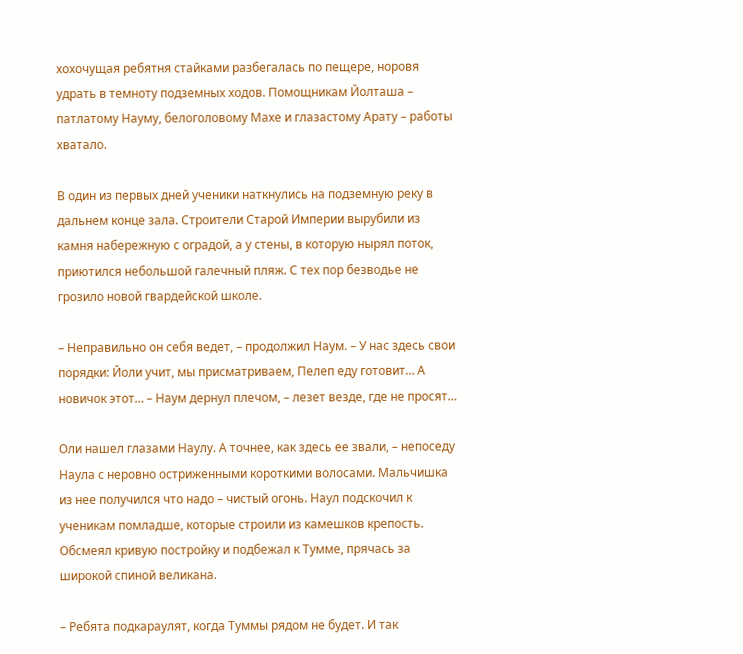хохочущая ребятня стайками разбегалась по пещере, норовя удрать в темноту подземных ходов. Помощникам Йолташа – патлатому Науму, белоголовому Махе и глазастому Арату – работы хватало.

В один из первых дней ученики наткнулись на подземную реку в дальнем конце зала. Строители Старой Империи вырубили из камня набережную с оградой, а у стены, в которую нырял поток, приютился небольшой галечный пляж. С тех пор безводье не грозило новой гвардейской школе.

– Неправильно он себя ведет, – продолжил Наум. – У нас здесь свои порядки: Йоли учит, мы присматриваем, Пелеп еду готовит… А новичок этот… – Наум дернул плечом, – лезет везде, где не просят…

Оли нашел глазами Наулу. А точнее, как здесь ее звали, – непоседу Наула с неровно остриженными короткими волосами. Мальчишка из нее получился что надо – чистый огонь. Наул подскочил к ученикам помладше, которые строили из камешков крепость. Обсмеял кривую постройку и подбежал к Тумме, прячась за широкой спиной великана.

– Ребята подкараулят, когда Туммы рядом не будет. И так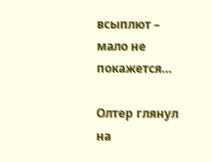всыплют – мало не покажется…

Олтер глянул на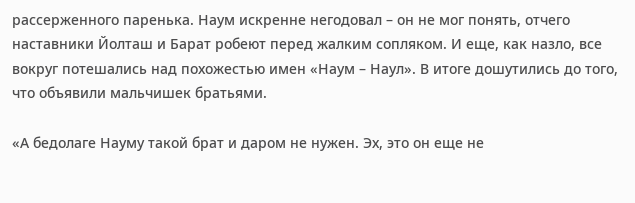рассерженного паренька. Наум искренне негодовал – он не мог понять, отчего наставники Йолташ и Барат робеют перед жалким сопляком. И еще, как назло, все вокруг потешались над похожестью имен «Наум – Наул». В итоге дошутились до того, что объявили мальчишек братьями.

«А бедолаге Науму такой брат и даром не нужен. Эх, это он еще не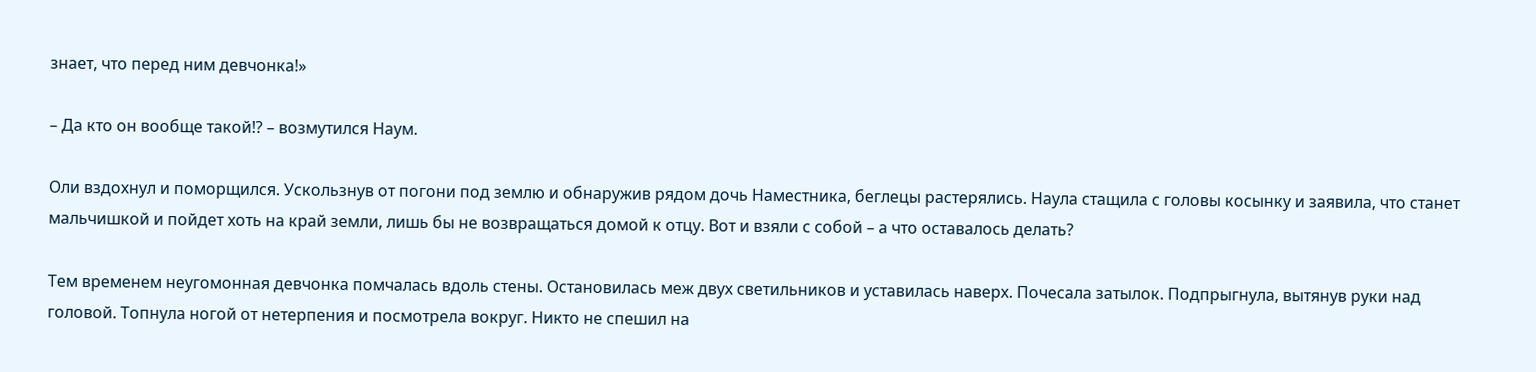знает, что перед ним девчонка!»

– Да кто он вообще такой!? – возмутился Наум.

Оли вздохнул и поморщился. Ускользнув от погони под землю и обнаружив рядом дочь Наместника, беглецы растерялись. Наула стащила с головы косынку и заявила, что станет мальчишкой и пойдет хоть на край земли, лишь бы не возвращаться домой к отцу. Вот и взяли с собой – а что оставалось делать?

Тем временем неугомонная девчонка помчалась вдоль стены. Остановилась меж двух светильников и уставилась наверх. Почесала затылок. Подпрыгнула, вытянув руки над головой. Топнула ногой от нетерпения и посмотрела вокруг. Никто не спешил на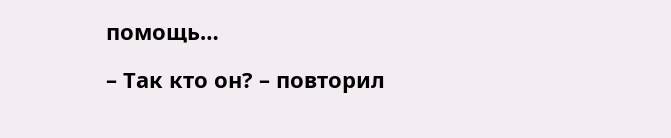помощь…

– Так кто он? – повторил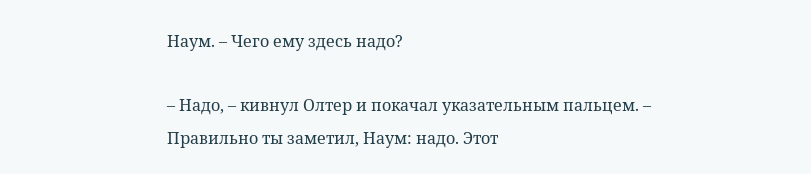Наум. – Чего ему здесь надо?

– Надо, – кивнул Олтер и покачал указательным пальцем. – Правильно ты заметил, Наум: надо. Этот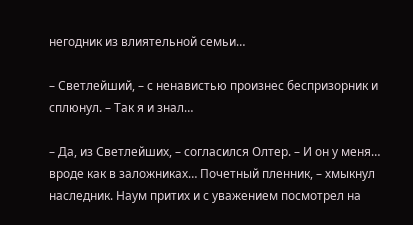негодник из влиятельной семьи…

– Светлейший, – с ненавистью произнес беспризорник и сплюнул. – Так я и знал…

– Да, из Светлейших, – согласился Олтер. – И он у меня… вроде как в заложниках… Почетный пленник, – хмыкнул наследник. Наум притих и с уважением посмотрел на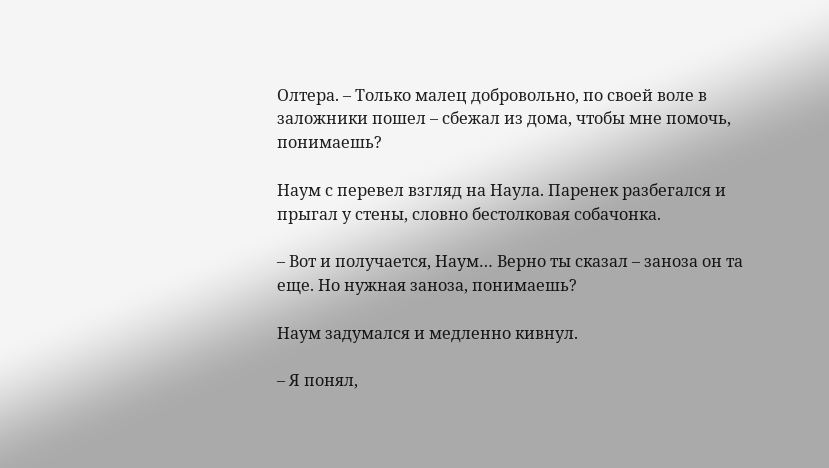Олтера. – Только малец добровольно, по своей воле в заложники пошел – сбежал из дома, чтобы мне помочь, понимаешь?

Наум с перевел взгляд на Наула. Паренек разбегался и прыгал у стены, словно бестолковая собачонка.

– Вот и получается, Наум… Верно ты сказал – заноза он та еще. Но нужная заноза, понимаешь?

Наум задумался и медленно кивнул.

– Я понял,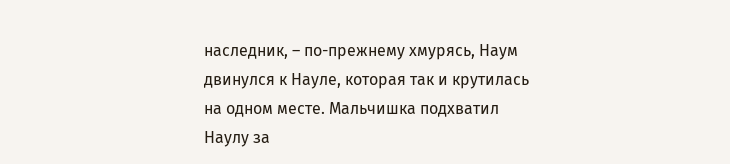наследник, – по-прежнему хмурясь, Наум двинулся к Науле, которая так и крутилась на одном месте. Мальчишка подхватил Наулу за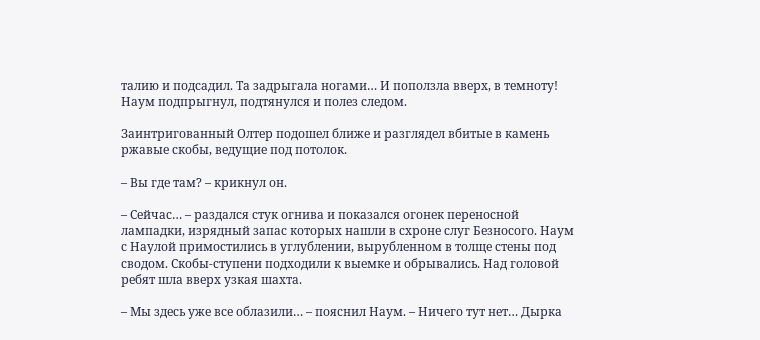талию и подсадил. Та задрыгала ногами… И поползла вверх, в темноту! Наум подпрыгнул, подтянулся и полез следом.

Заинтригованный Олтер подошел ближе и разглядел вбитые в камень ржавые скобы, ведущие под потолок.

– Вы где там? – крикнул он.

– Сейчас… – раздался стук огнива и показался огонек переносной лампадки, изрядный запас которых нашли в схроне слуг Безносого. Наум с Наулой примостились в углублении, вырубленном в толще стены под сводом. Скобы-ступени подходили к выемке и обрывались. Над головой ребят шла вверх узкая шахта.

– Мы здесь уже все облазили… – пояснил Наум. – Ничего тут нет… Дырка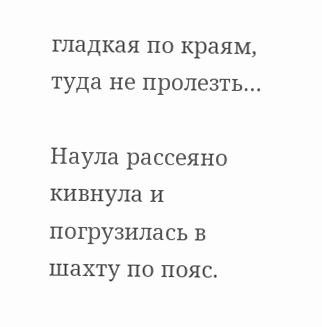гладкая по краям, туда не пролезть…

Наула рассеяно кивнула и погрузилась в шахту по пояс.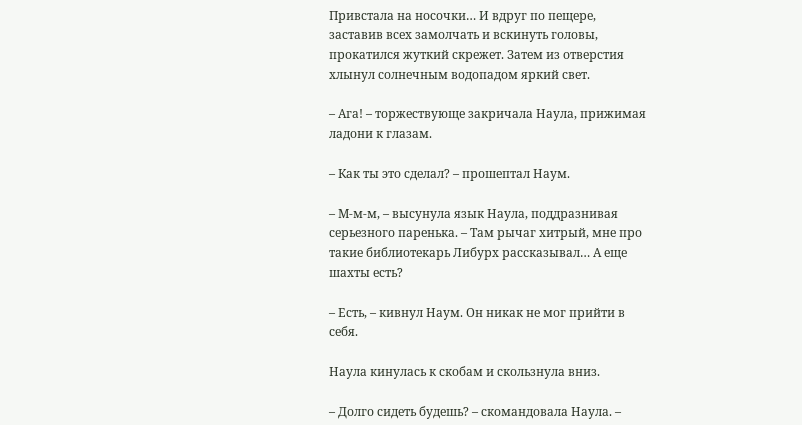Привстала на носочки… И вдруг по пещере, заставив всех замолчать и вскинуть головы, прокатился жуткий скрежет. Затем из отверстия хлынул солнечным водопадом яркий свет.

– Ага! – торжествующе закричала Наула, прижимая ладони к глазам.

– Как ты это сделал? – прошептал Наум.

– М-м-м, – высунула язык Наула, поддразнивая серьезного паренька. – Там рычаг хитрый, мне про такие библиотекарь Либурх рассказывал… А еще шахты есть?

– Есть, – кивнул Наум. Он никак не мог прийти в себя.

Наула кинулась к скобам и скользнула вниз.

– Долго сидеть будешь? – скомандовала Наула. –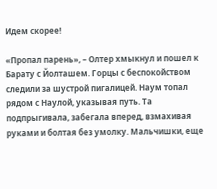Идем скорее!

«Пропал парень», – Олтер хмыкнул и пошел к Барату с Йолташем. Горцы с беспокойством следили за шустрой пигалицей. Наум топал рядом с Наулой, указывая путь. Та подпрыгивала, забегала вперед, взмахивая руками и болтая без умолку. Мальчишки, еще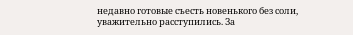недавно готовые съесть новенького без соли, уважительно расступились. За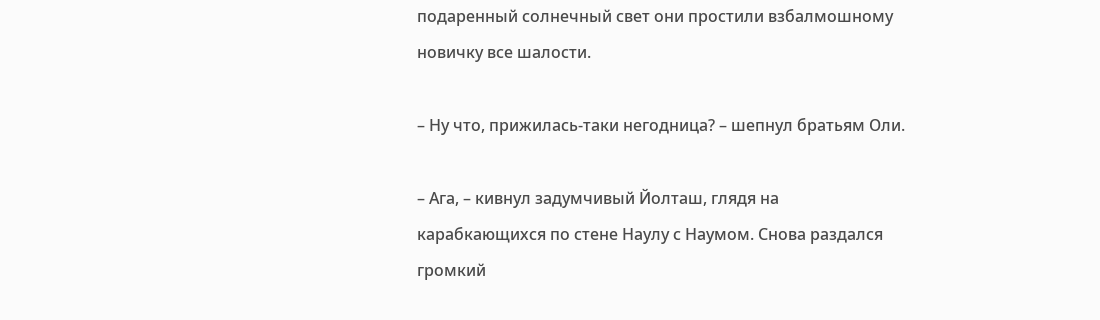подаренный солнечный свет они простили взбалмошному новичку все шалости.

– Ну что, прижилась-таки негодница? – шепнул братьям Оли.

– Ага, – кивнул задумчивый Йолташ, глядя на карабкающихся по стене Наулу с Наумом. Снова раздался громкий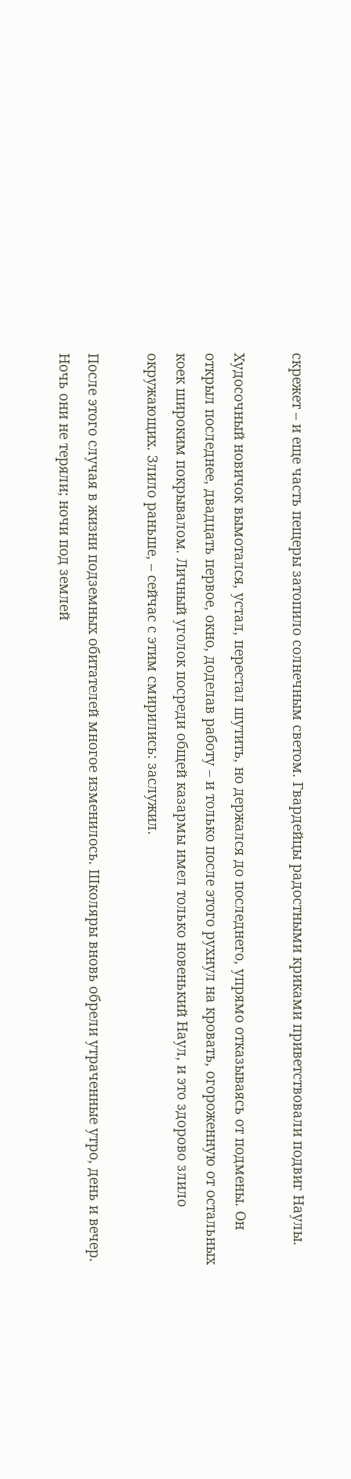скрежет – и еще часть пещеры затопило солнечным светом. Гвардейцы радостными криками приветствовали подвиг Наулы.

Худосочный новичок вымотался, устал, перестал шутить, но держался до последнего, упрямо отказываясь от подмены. Он открыл последнее, двадцать первое, окно, доделав работу – и только после этого рухнул на кровать, огороженную от остальных коек широким покрывалом. Личный уголок посреди общей казармы имел только новенький Наул, и это здорово злило окружающих. Злило раньше, – сейчас с этим смирились: заслужил.

После этого случая в жизни подземных обитателей многое изменилось. Школяры вновь обрели утраченные утро, день и вечер. Ночь они не теряли; ночи под землей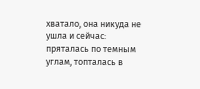хватало, она никуда не ушла и сейчас: пряталась по темным углам, топталась в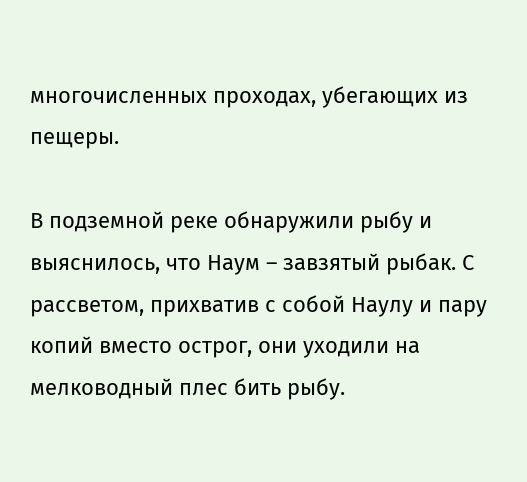многочисленных проходах, убегающих из пещеры.

В подземной реке обнаружили рыбу и выяснилось, что Наум – завзятый рыбак. С рассветом, прихватив с собой Наулу и пару копий вместо острог, они уходили на мелководный плес бить рыбу.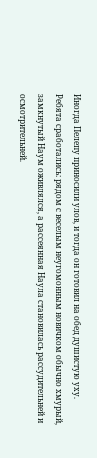Иногда Пелепу приносили улов, и тогда он готовил на обед душистую уху. Ребята сработались: рядом с веселым неугомонным новичком обычно хмурый, замкнутый Наум оживлялся, а рассеянная Наула становилась рассудительней и осмотрительней.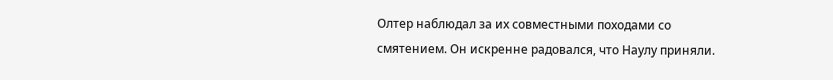Олтер наблюдал за их совместными походами со смятением. Он искренне радовался, что Наулу приняли.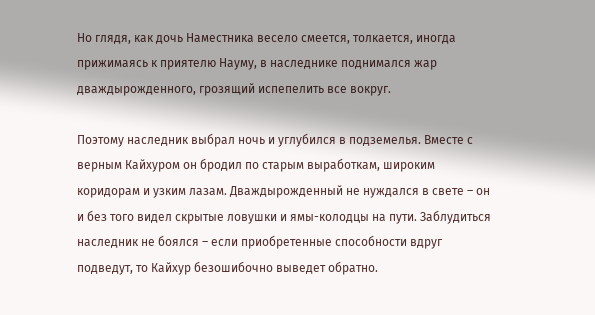Но глядя, как дочь Наместника весело смеется, толкается, иногда прижимаясь к приятелю Науму, в наследнике поднимался жар дваждырожденного, грозящий испепелить все вокруг.

Поэтому наследник выбрал ночь и углубился в подземелья. Вместе с верным Кайхуром он бродил по старым выработкам, широким коридорам и узким лазам. Дваждырожденный не нуждался в свете – он и без того видел скрытые ловушки и ямы-колодцы на пути. Заблудиться наследник не боялся – если приобретенные способности вдруг подведут, то Кайхур безошибочно выведет обратно.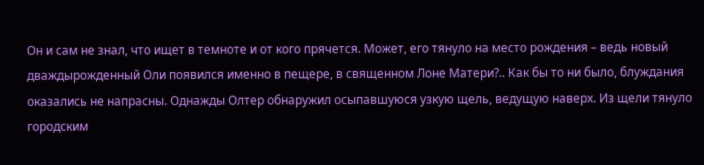Он и сам не знал, что ищет в темноте и от кого прячется. Может, его тянуло на место рождения – ведь новый дваждырожденный Оли появился именно в пещере, в священном Лоне Матери?.. Как бы то ни было, блуждания оказались не напрасны. Однажды Олтер обнаружил осыпавшуюся узкую щель, ведущую наверх. Из щели тянуло городским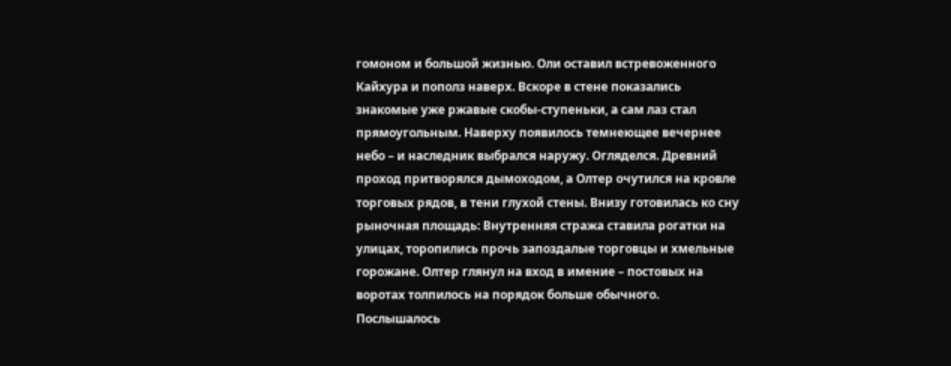гомоном и большой жизнью. Оли оставил встревоженного Кайхура и пополз наверх. Вскоре в стене показались знакомые уже ржавые скобы-ступеньки, а сам лаз стал прямоугольным. Наверху появилось темнеющее вечернее небо – и наследник выбрался наружу. Огляделся. Древний проход притворялся дымоходом, а Олтер очутился на кровле торговых рядов, в тени глухой стены. Внизу готовилась ко сну рыночная площадь: Внутренняя стража ставила рогатки на улицах, торопились прочь запоздалые торговцы и хмельные горожане. Олтер глянул на вход в имение – постовых на воротах толпилось на порядок больше обычного. Послышалось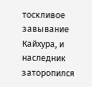тоскливое завывание Кайхура, и наследник заторопился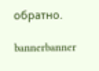обратно.

bannerbanner